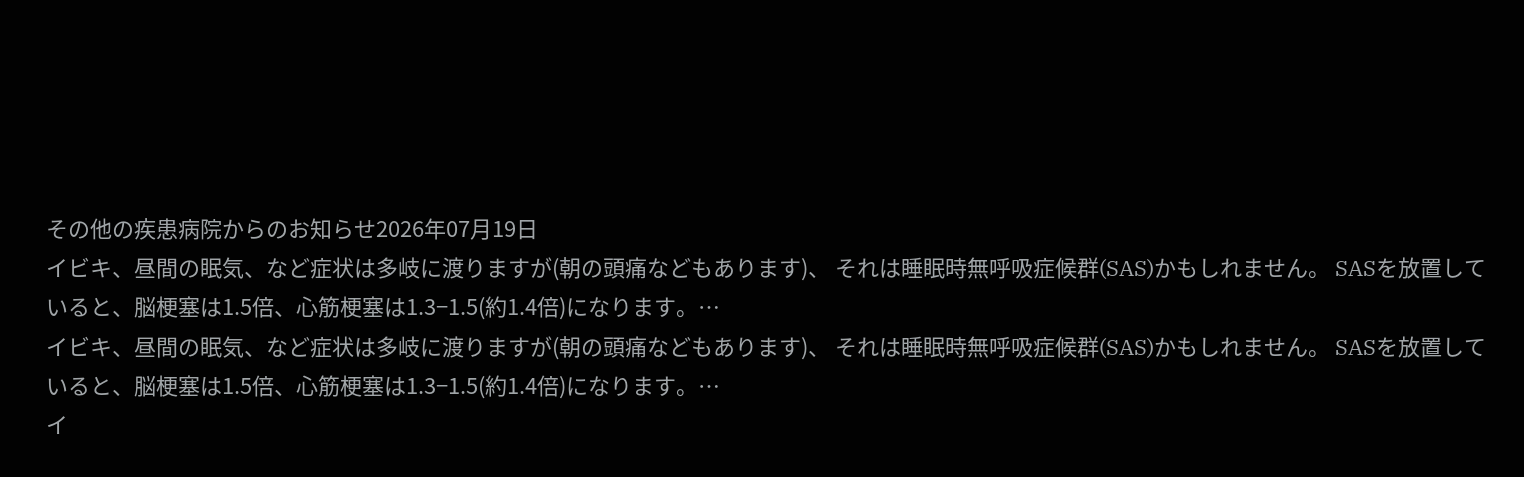その他の疾患病院からのお知らせ2026年07月19日
イビキ、昼間の眠気、など症状は多岐に渡りますが(朝の頭痛などもあります)、 それは睡眠時無呼吸症候群(SAS)かもしれません。 SASを放置していると、脳梗塞は1.5倍、心筋梗塞は1.3−1.5(約1.4倍)になります。…
イビキ、昼間の眠気、など症状は多岐に渡りますが(朝の頭痛などもあります)、 それは睡眠時無呼吸症候群(SAS)かもしれません。 SASを放置していると、脳梗塞は1.5倍、心筋梗塞は1.3−1.5(約1.4倍)になります。…
イ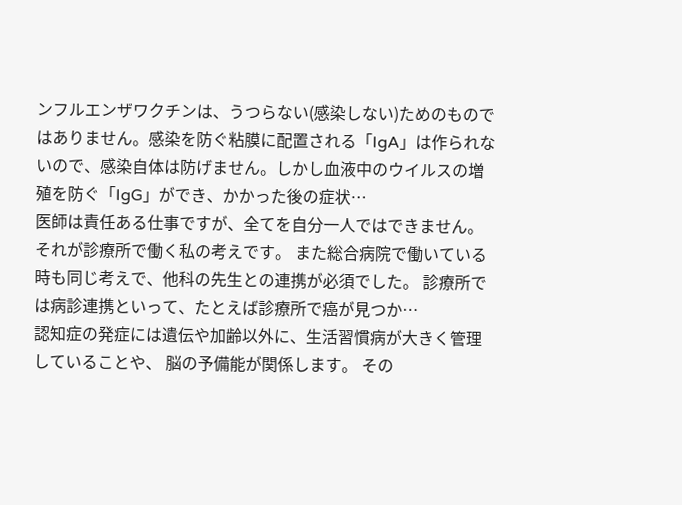ンフルエンザワクチンは、うつらない(感染しない)ためのものではありません。感染を防ぐ粘膜に配置される「IgA」は作られないので、感染自体は防げません。しかし血液中のウイルスの増殖を防ぐ「IgG」ができ、かかった後の症状…
医師は責任ある仕事ですが、全てを自分一人ではできません。 それが診療所で働く私の考えです。 また総合病院で働いている時も同じ考えで、他科の先生との連携が必須でした。 診療所では病診連携といって、たとえば診療所で癌が見つか…
認知症の発症には遺伝や加齢以外に、生活習慣病が大きく管理していることや、 脳の予備能が関係します。 その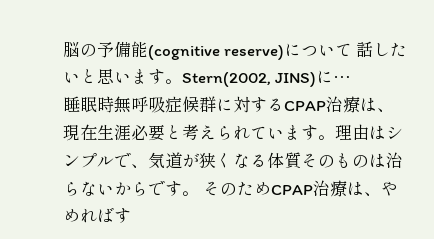脳の予備能(cognitive reserve)について 話したいと思います。Stern(2002, JINS)に…
睡眠時無呼吸症候群に対するCPAP治療は、現在生涯必要と考えられています。理由はシンプルで、気道が狭くなる体質そのものは治らないからです。 そのためCPAP治療は、やめればす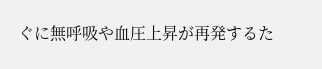ぐに無呼吸や血圧上昇が再発するた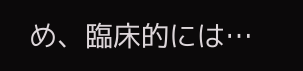め、臨床的には…